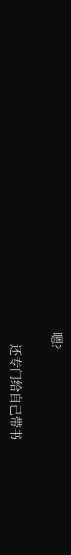嗯?

    还专门给自己带书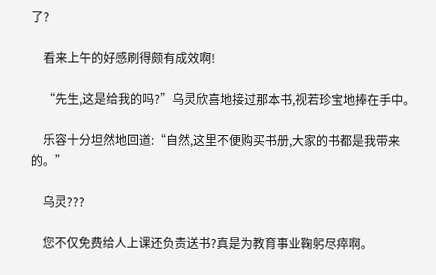了?

    看来上午的好感刷得颇有成效啊!

    “先生,这是给我的吗?”乌灵欣喜地接过那本书,视若珍宝地捧在手中。

    乐容十分坦然地回道:“自然,这里不便购买书册,大家的书都是我带来的。”

    乌灵???

    您不仅免费给人上课还负责送书?真是为教育事业鞠躬尽瘁啊。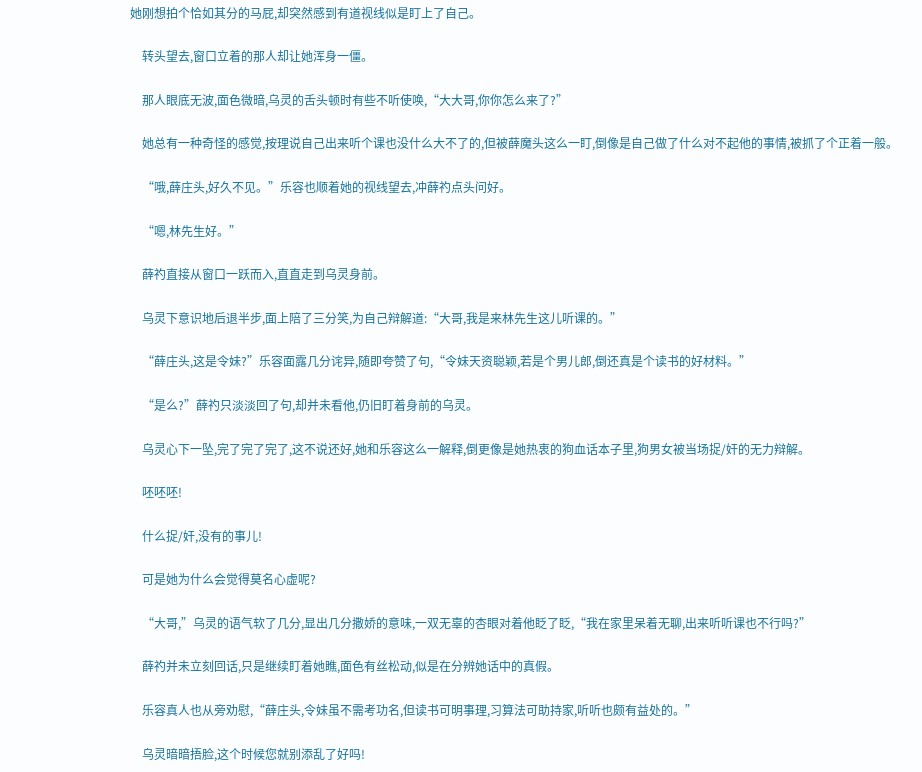她刚想拍个恰如其分的马屁,却突然感到有道视线似是盯上了自己。

    转头望去,窗口立着的那人却让她浑身一僵。

    那人眼底无波,面色微暗,乌灵的舌头顿时有些不听使唤,“大大哥,你你怎么来了?”

    她总有一种奇怪的感觉,按理说自己出来听个课也没什么大不了的,但被薛魔头这么一盯,倒像是自己做了什么对不起他的事情,被抓了个正着一般。

    “哦,薛庄头,好久不见。”乐容也顺着她的视线望去,冲薛礿点头问好。

    “嗯,林先生好。”

    薛礿直接从窗口一跃而入,直直走到乌灵身前。

    乌灵下意识地后退半步,面上陪了三分笑,为自己辩解道:“大哥,我是来林先生这儿听课的。”

    “薛庄头,这是令妹?”乐容面露几分诧异,随即夸赞了句,“令妹天资聪颖,若是个男儿郎,倒还真是个读书的好材料。”

    “是么?”薛礿只淡淡回了句,却并未看他,仍旧盯着身前的乌灵。

    乌灵心下一坠,完了完了完了,这不说还好,她和乐容这么一解释,倒更像是她热衷的狗血话本子里,狗男女被当场捉/奸的无力辩解。

    呸呸呸!

    什么捉/奸,没有的事儿!

    可是她为什么会觉得莫名心虚呢?

    “大哥,”乌灵的语气软了几分,显出几分撒娇的意味,一双无辜的杏眼对着他眨了眨,“我在家里呆着无聊,出来听听课也不行吗?”

    薛礿并未立刻回话,只是继续盯着她瞧,面色有丝松动,似是在分辨她话中的真假。

    乐容真人也从旁劝慰,“薛庄头,令妹虽不需考功名,但读书可明事理,习算法可助持家,听听也颇有益处的。”

    乌灵暗暗捂脸,这个时候您就别添乱了好吗!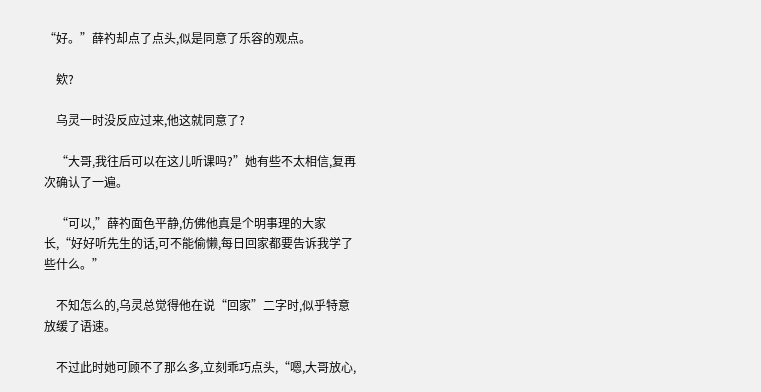“好。”薛礿却点了点头,似是同意了乐容的观点。

    欸?

    乌灵一时没反应过来,他这就同意了?

    “大哥,我往后可以在这儿听课吗?”她有些不太相信,复再次确认了一遍。

    “可以,”薛礿面色平静,仿佛他真是个明事理的大家长,“好好听先生的话,可不能偷懒,每日回家都要告诉我学了些什么。”

    不知怎么的,乌灵总觉得他在说“回家”二字时,似乎特意放缓了语速。

    不过此时她可顾不了那么多,立刻乖巧点头,“嗯,大哥放心,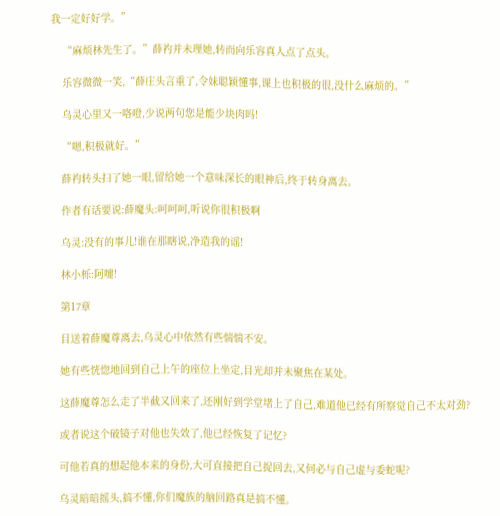我一定好好学。”

    “麻烦林先生了。”薛礿并未理她,转而向乐容真人点了点头。

    乐容微微一笑,“薛庄头言重了,令妹聪颖懂事,课上也积极的很,没什么麻烦的。”

    乌灵心里又一咯噔,少说两句您是能少块肉吗!

    “嗯,积极就好。”

    薛礿转头扫了她一眼,留给她一个意味深长的眼神后,终于转身离去。

    作者有话要说:薛魔头:呵呵呵,听说你很积极啊

    乌灵:没有的事儿!谁在那瞎说,净造我的谣!

    林小栎:阿嚏!

    第17章

    目送着薛魔尊离去,乌灵心中依然有些惴惴不安。

    她有些恍惚地回到自己上午的座位上坐定,目光却并未聚焦在某处。

    这薛魔尊怎么走了半截又回来了,还刚好到学堂堵上了自己,难道他已经有所察觉自己不太对劲?

    或者说这个破镜子对他也失效了,他已经恢复了记忆?

    可他若真的想起他本来的身份,大可直接把自己捉回去,又何必与自己虚与委蛇呢?

    乌灵暗暗摇头,搞不懂,你们魔族的脑回路真是搞不懂。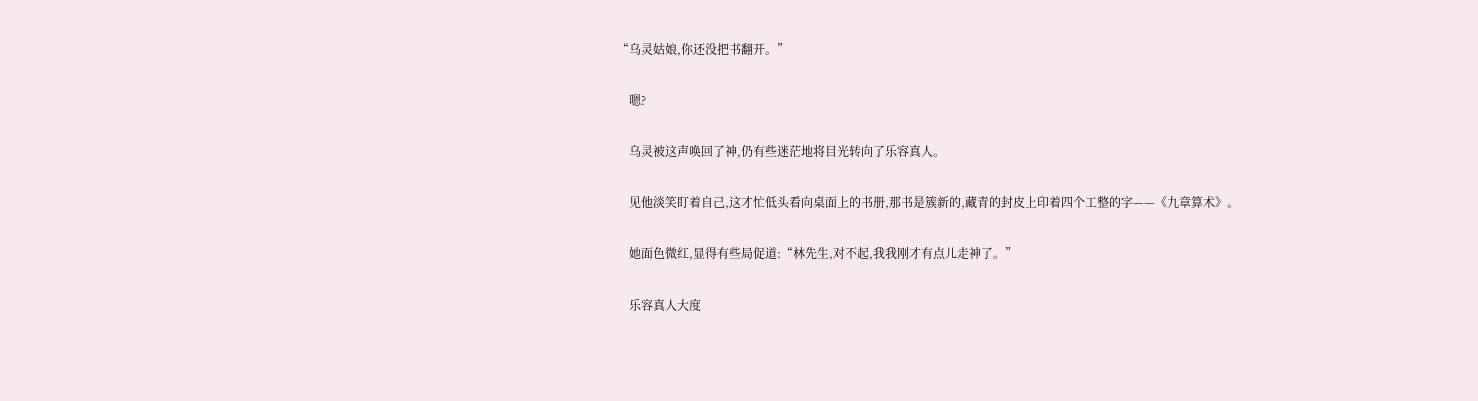“乌灵姑娘,你还没把书翻开。”

    嗯?

    乌灵被这声唤回了神,仍有些迷茫地将目光转向了乐容真人。

    见他淡笑盯着自己,这才忙低头看向桌面上的书册,那书是簇新的,藏青的封皮上印着四个工整的字——《九章算术》。

    她面色微红,显得有些局促道:“林先生,对不起,我我刚才有点儿走神了。”

    乐容真人大度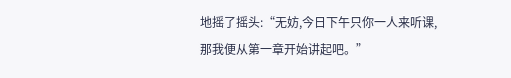地摇了摇头:“无妨,今日下午只你一人来听课,那我便从第一章开始讲起吧。”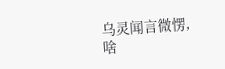乌灵闻言微愣,啥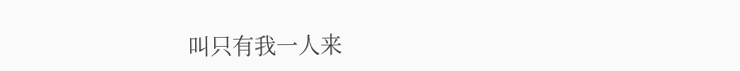叫只有我一人来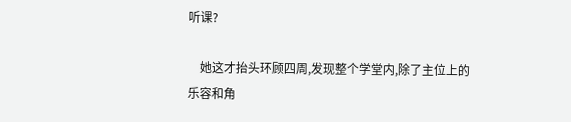听课?

    她这才抬头环顾四周,发现整个学堂内,除了主位上的乐容和角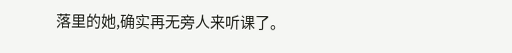落里的她,确实再无旁人来听课了。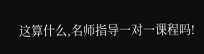这算什么,名师指导一对一课程吗!